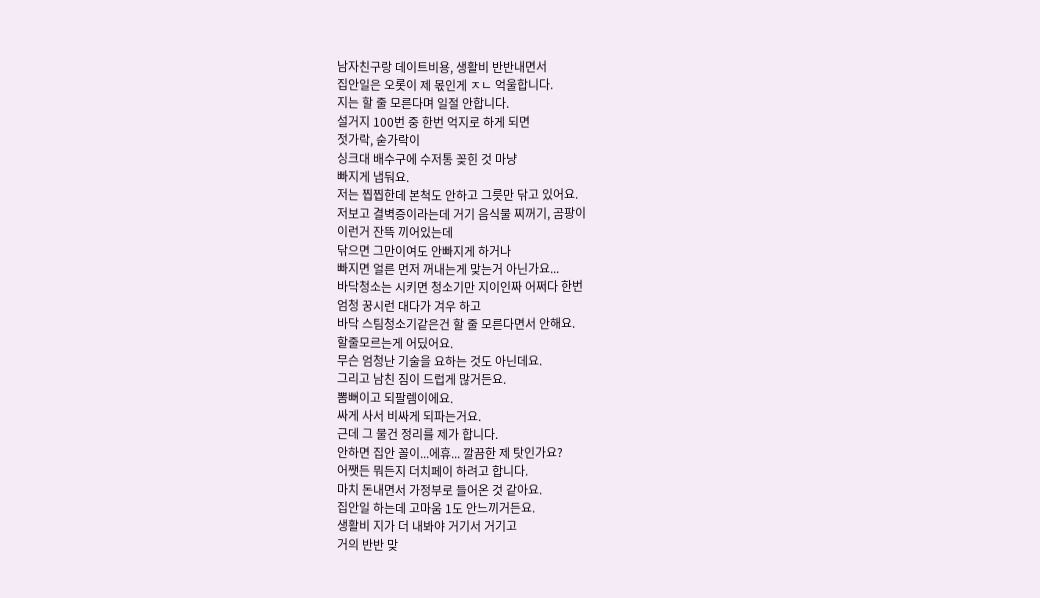남자친구랑 데이트비용, 생활비 반반내면서
집안일은 오롯이 제 몫인게 ㅈㄴ 억울합니다.
지는 할 줄 모른다며 일절 안합니다.
설거지 100번 중 한번 억지로 하게 되면
젓가락, 숟가락이
싱크대 배수구에 수저통 꽂힌 것 마냥
빠지게 냅둬요.
저는 찝찝한데 본척도 안하고 그릇만 닦고 있어요.
저보고 결벽증이라는데 거기 음식물 찌꺼기, 곰팡이
이런거 잔뜩 끼어있는데
닦으면 그만이여도 안빠지게 하거나
빠지면 얼른 먼저 꺼내는게 맞는거 아닌가요...
바닥청소는 시키면 청소기만 지이인짜 어쩌다 한번
엄청 꿍시런 대다가 겨우 하고
바닥 스팀청소기같은건 할 줄 모른다면서 안해요.
할줄모르는게 어딨어요.
무슨 엄청난 기술을 요하는 것도 아닌데요.
그리고 남친 짐이 드럽게 많거든요.
뽐뻐이고 되팔렘이에요.
싸게 사서 비싸게 되파는거요.
근데 그 물건 정리를 제가 합니다.
안하면 집안 꼴이...에휴... 깔끔한 제 탓인가요?
어쨋든 뭐든지 더치페이 하려고 합니다.
마치 돈내면서 가정부로 들어온 것 같아요.
집안일 하는데 고마움 1도 안느끼거든요.
생활비 지가 더 내봐야 거기서 거기고
거의 반반 맞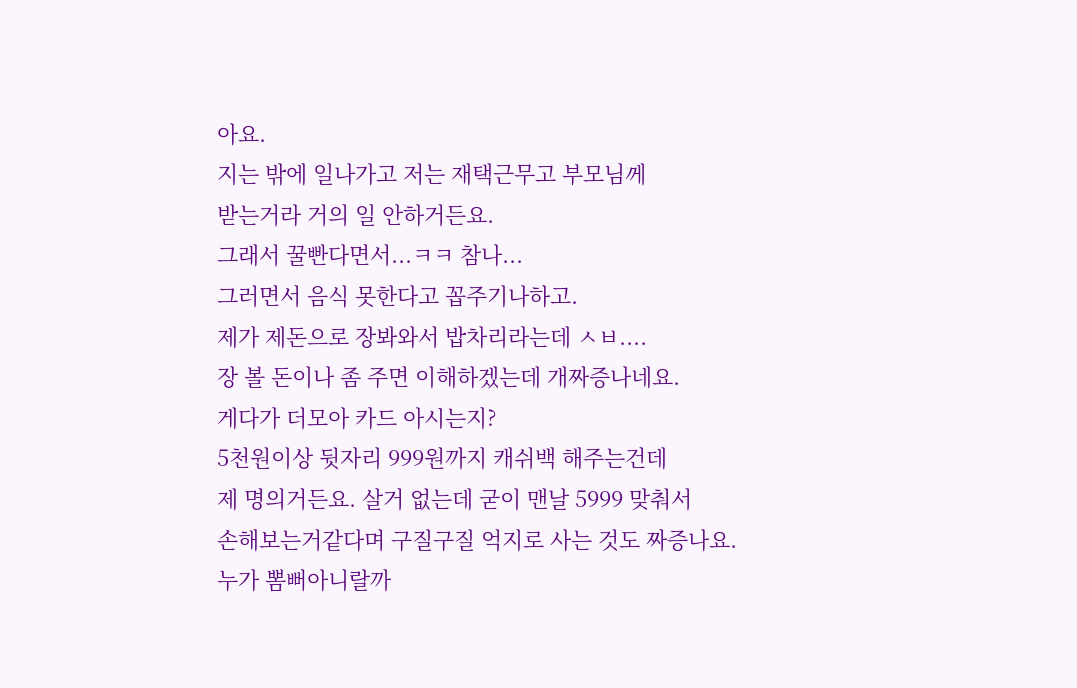아요.
지는 밖에 일나가고 저는 재택근무고 부모님께
받는거라 거의 일 안하거든요.
그래서 꿀빤다면서...ㅋㅋ 참나...
그러면서 음식 못한다고 꼽주기나하고.
제가 제돈으로 장봐와서 밥차리라는데 ㅅㅂ....
장 볼 돈이나 좀 주면 이해하겠는데 개짜증나네요.
게다가 더모아 카드 아시는지?
5천원이상 뒷자리 999원까지 캐쉬백 해주는건데
제 명의거든요. 살거 없는데 굳이 맨날 5999 맞춰서
손해보는거같다며 구질구질 억지로 사는 것도 짜증나요.
누가 뽐뻐아니랄까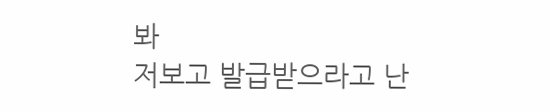봐
저보고 발급받으라고 난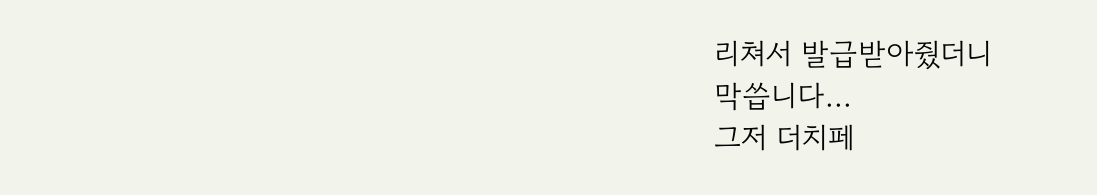리쳐서 발급받아줬더니
막씁니다...
그저 더치페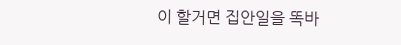이 할거면 집안일을 똑바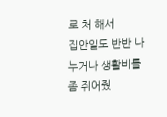로 처 해서
집안일도 반반 나누거나 생활비를 좀 쥐어줬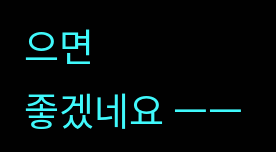으면
좋겠네요 ㅡㅡ